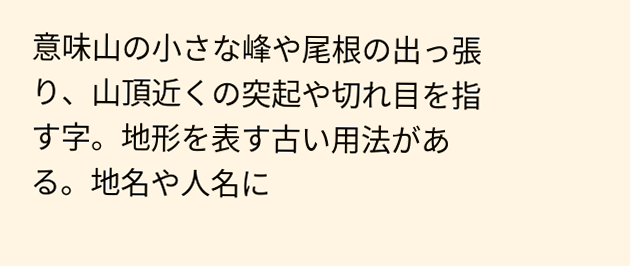意味山の小さな峰や尾根の出っ張り、山頂近くの突起や切れ目を指す字。地形を表す古い用法がある。地名や人名に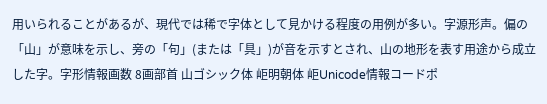用いられることがあるが、現代では稀で字体として見かける程度の用例が多い。字源形声。偏の「山」が意味を示し、旁の「句」(または「具」)が音を示すとされ、山の地形を表す用途から成立した字。字形情報画数 8画部首 山ゴシック体 岠明朝体 岠Unicode情報コードポ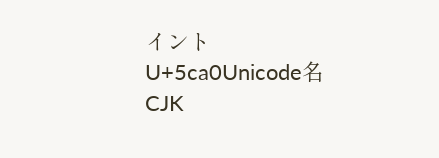イント U+5ca0Unicode名 CJK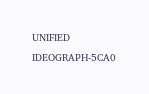UNIFIED IDEOGRAPH-5CA0